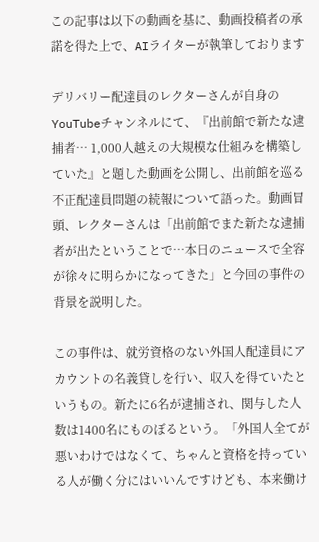この記事は以下の動画を基に、動画投稿者の承諾を得た上で、AIライターが執筆しております

デリバリー配達員のレクターさんが自身のYouTubeチャンネルにて、『出前館で新たな逮捕者… 1,000人越えの大規模な仕組みを構築していた』と題した動画を公開し、出前館を巡る不正配達員問題の続報について語った。動画冒頭、レクターさんは「出前館でまた新たな逮捕者が出たということで…本日のニュースで全容が徐々に明らかになってきた」と今回の事件の背景を説明した。

この事件は、就労資格のない外国人配達員にアカウントの名義貸しを行い、収入を得ていたというもの。新たに6名が逮捕され、関与した人数は1400名にものぼるという。「外国人全てが悪いわけではなくて、ちゃんと資格を持っている人が働く分にはいいんですけども、本来働け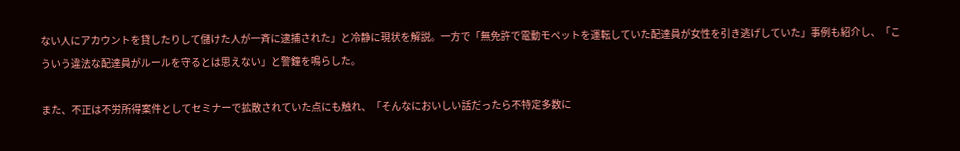ない人にアカウントを貸したりして儲けた人が一斉に逮捕された」と冷静に現状を解説。一方で「無免許で電動モペットを運転していた配達員が女性を引き逃げしていた」事例も紹介し、「こういう違法な配達員がルールを守るとは思えない」と警鐘を鳴らした。

また、不正は不労所得案件としてセミナーで拡散されていた点にも触れ、「そんなにおいしい話だったら不特定多数に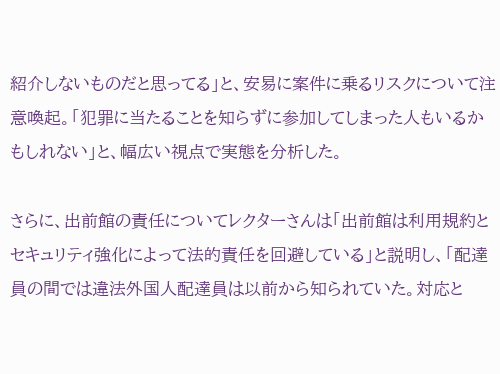紹介しないものだと思ってる」と、安易に案件に乗るリスクについて注意喚起。「犯罪に当たることを知らずに参加してしまった人もいるかもしれない」と、幅広い視点で実態を分析した。

さらに、出前館の責任についてレクターさんは「出前館は利用規約とセキュリティ強化によって法的責任を回避している」と説明し、「配達員の間では違法外国人配達員は以前から知られていた。対応と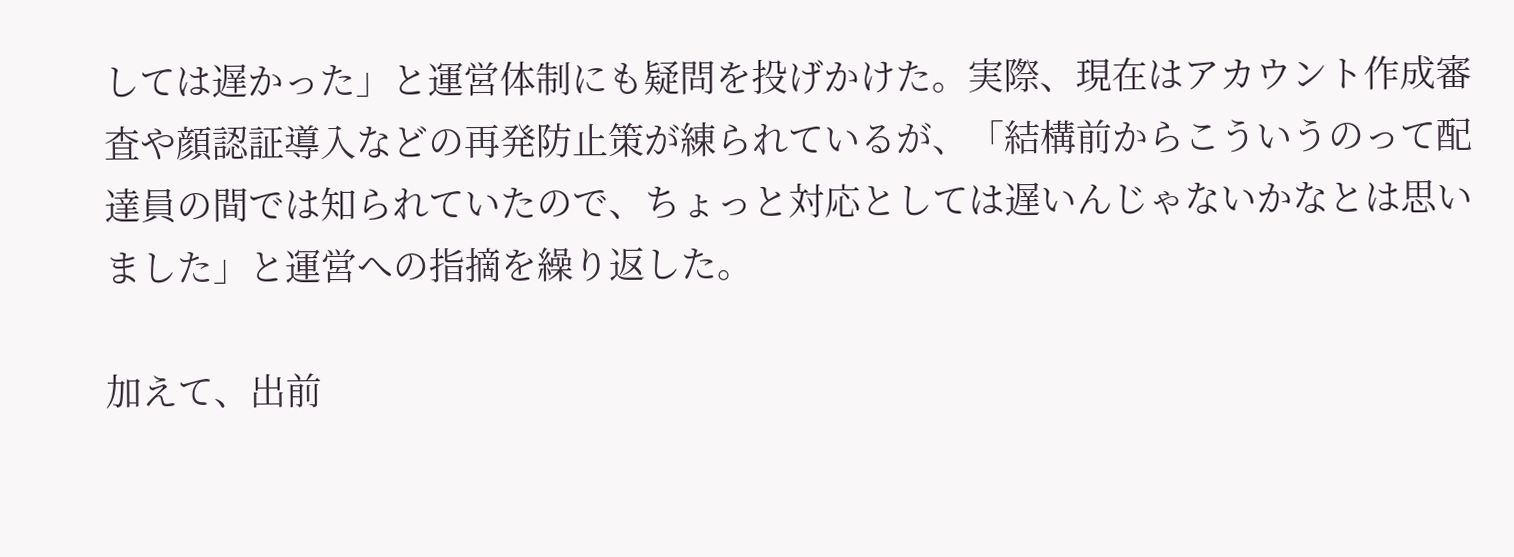しては遅かった」と運営体制にも疑問を投げかけた。実際、現在はアカウント作成審査や顔認証導入などの再発防止策が練られているが、「結構前からこういうのって配達員の間では知られていたので、ちょっと対応としては遅いんじゃないかなとは思いました」と運営への指摘を繰り返した。

加えて、出前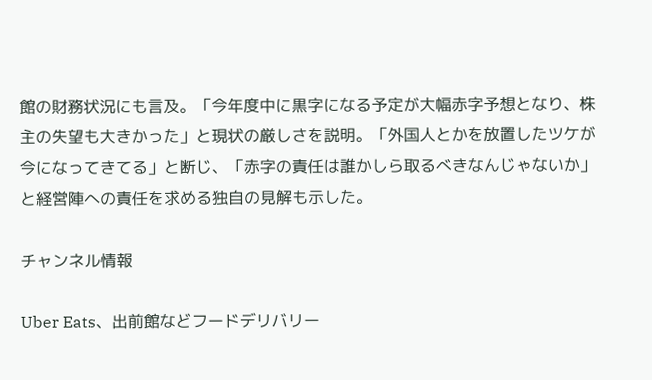館の財務状況にも言及。「今年度中に黒字になる予定が大幅赤字予想となり、株主の失望も大きかった」と現状の厳しさを説明。「外国人とかを放置したツケが今になってきてる」と断じ、「赤字の責任は誰かしら取るべきなんじゃないか」と経営陣への責任を求める独自の見解も示した。

チャンネル情報

Uber Eats、出前館などフードデリバリー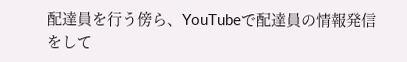配達員を行う傍ら、YouTubeで配達員の情報発信をして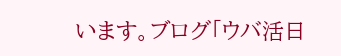います。ブログ「ウバ活日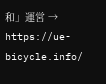和」運営 → https://ue-bicycle.info/